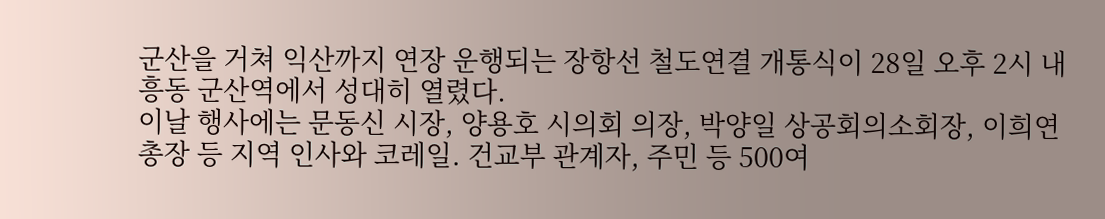군산을 거쳐 익산까지 연장 운행되는 장항선 철도연결 개통식이 28일 오후 2시 내흥동 군산역에서 성대히 열렸다.
이날 행사에는 문동신 시장, 양용호 시의회 의장, 박양일 상공회의소회장, 이희연 총장 등 지역 인사와 코레일. 건교부 관계자, 주민 등 500여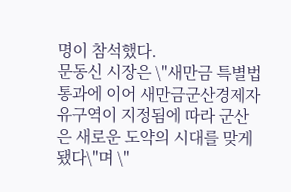명이 참석했다.
문동신 시장은 \"새만금 특별법 통과에 이어 새만금군산경제자유구역이 지정됨에 따라 군산은 새로운 도약의 시대를 맞게 됐다\"며 \"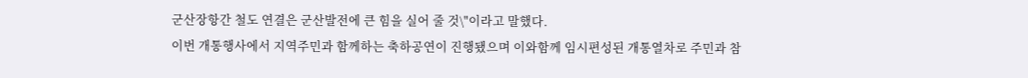군산장항간 철도 연결은 군산발전에 큰 힘을 실어 줄 것\"이라고 말했다.
이번 개통행사에서 지역주민과 함께하는 축하공연이 진행됐으며 이와함께 임시편성된 개통열차로 주민과 참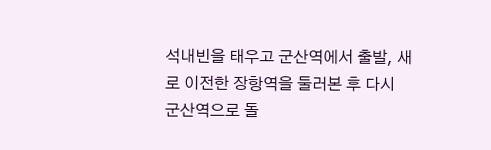석내빈을 태우고 군산역에서 출발, 새로 이전한 장항역을 둘러본 후 다시 군산역으로 돌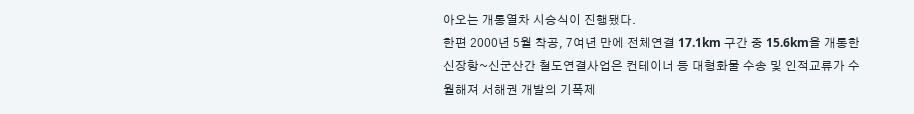아오는 개통열차 시승식이 진행됐다.
한편 2000년 5월 착공, 7여년 만에 전체연결 17.1km 구간 중 15.6km을 개통한 신장항~신군산간 철도연결사업은 컨테이너 등 대형화물 수송 및 인적교류가 수월해져 서해권 개발의 기폭제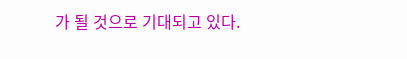가 될 것으로 기대되고 있다.